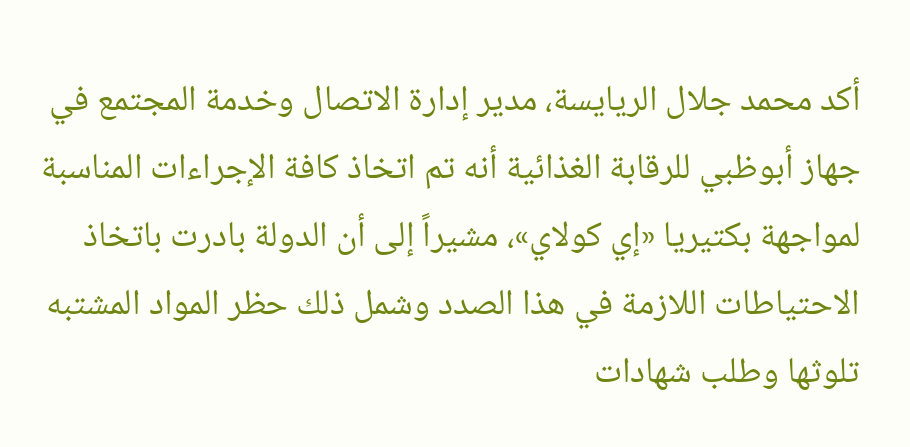أكد محمد جلال الريايسة، مدير إدارة الاتصال وخدمة المجتمع في جهاز أبوظبي للرقابة الغذائية أنه تم اتخاذ كافة الإجراءات المناسبة لمواجهة بكتيريا «إي كولاي»، مشيراً إلى أن الدولة بادرت باتخاذ الاحتياطات اللازمة في هذا الصدد وشمل ذلك حظر المواد المشتبه تلوثها وطلب شهادات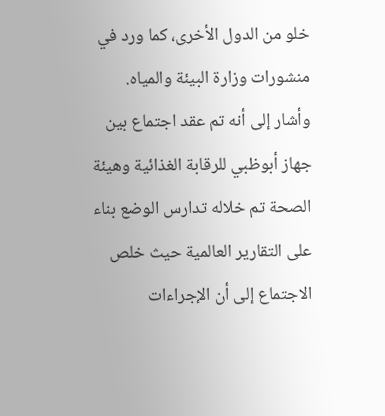خلو من الدول الأخرى، كما ورد في منشورات وزارة البيئة والمياه.
وأشار إلى أنه تم عقد اجتماع بين جهاز أبوظبي للرقابة الغذائية وهيئة الصحة تم خلاله تدارس الوضع بناء على التقارير العالمية حيث خلص الاجتماع إلى أن الإجراءات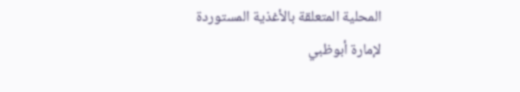المحلية المتعلقة بالأغذية المستوردة لإمارة أبوظبي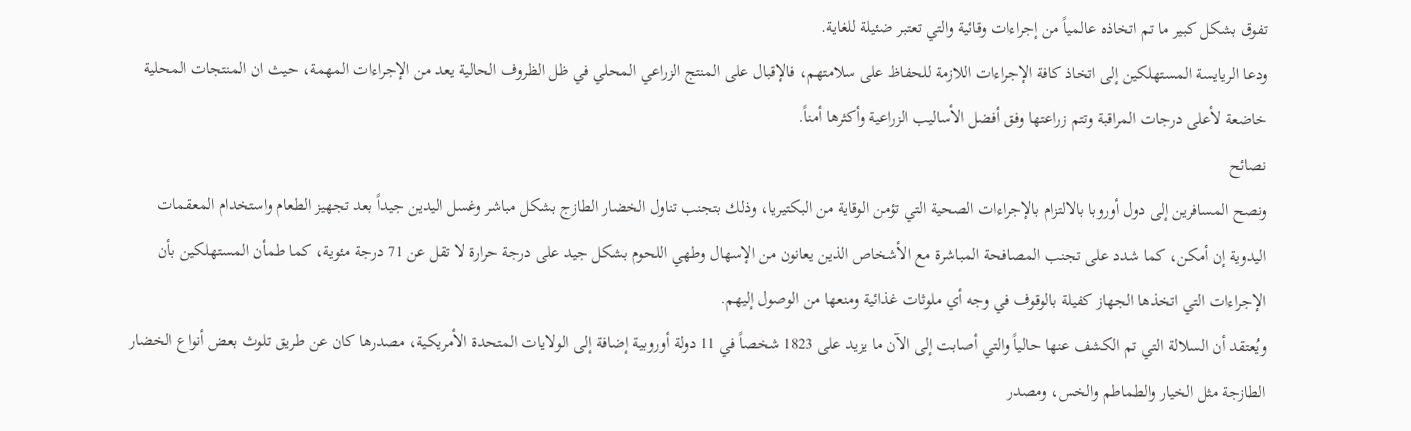تفوق بشكل كبير ما تم اتخاذه عالمياً من إجراءات وقائية والتي تعتبر ضئيلة للغاية.
ودعا الريايسة المستهلكين إلى اتخاذ كافة الإجراءات اللازمة للحفاظ على سلامتهم، فالإقبال على المنتج الزراعي المحلي في ظل الظروف الحالية يعد من الإجراءات المهمة، حيث ان المنتجات المحلية خاضعة لأعلى درجات المراقبة وتتم زراعتها وفق أفضل الأساليب الزراعية وأكثرها أمناً.
نصائح
ونصح المسافرين إلى دول أوروبا بالالتزام بالإجراءات الصحية التي تؤمن الوقاية من البكتيريا، وذلك بتجنب تناول الخضار الطازج بشكل مباشر وغسل اليدين جيداً بعد تجهيز الطعام واستخدام المعقمات اليدوية إن أمكن، كما شدد على تجنب المصافحة المباشرة مع الأشخاص الذين يعانون من الإسهال وطهي اللحوم بشكل جيد على درجة حرارة لا تقل عن 71 درجة مئوية، كما طمأن المستهلكين بأن الإجراءات التي اتخذها الجهاز كفيلة بالوقوف في وجه أي ملوثات غذائية ومنعها من الوصول إليهم.
ويُعتقد أن السلالة التي تم الكشف عنها حالياً والتي أصابت إلى الآن ما يزيد على 1823 شخصاً في 11 دولة أوروبية إضافة إلى الولايات المتحدة الأمريكية، مصدرها كان عن طريق تلوث بعض أنواع الخضار الطازجة مثل الخيار والطماطم والخس، ومصدر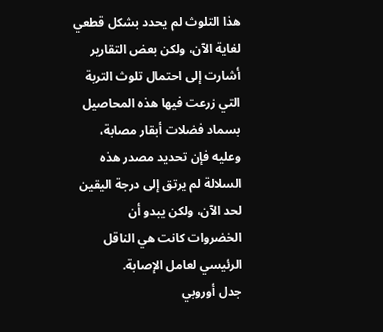هذا التلوث لم يحدد بشكل قطعي لغاية الآن، ولكن بعض التقارير أشارت إلى احتمال تلوث التربة التي زرعت فيها هذه المحاصيل بسماد فضلات أبقار مصابة، وعليه فإن تحديد مصدر هذه السلالة لم يرتق إلى درجة اليقين لحد الآن، ولكن يبدو أن الخضروات كانت هي الناقل الرئيسي لعامل الإصابة.
جدل أوروبي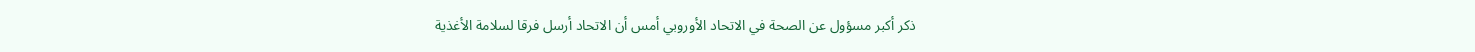ذكر أكبر مسؤول عن الصحة في الاتحاد الأوروبي أمس أن الاتحاد أرسل فرقا لسلامة الأغذية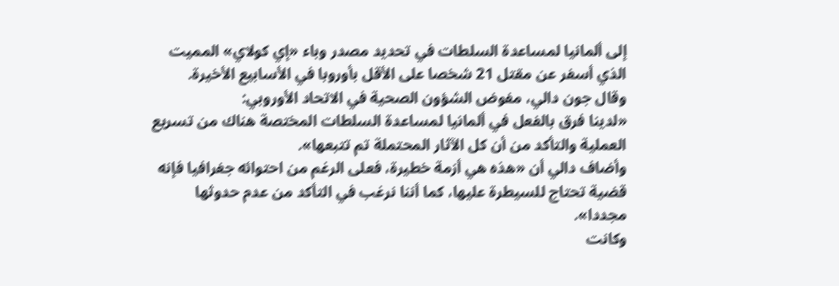إلى ألمانيا لمساعدة السلطات في تحديد مصدر وباء «إي كولاي» المميت الذي أسفر عن مقتل 21 شخصا على الأقل بأوروبا في الأسابيع الأخيرة.
وقال جون دالي، مفوض الشؤون الصحية في الاتحاد الأوروبي:
«لدينا فرق بالفعل في ألمانيا لمساعدة السلطات المختصة هناك من تسريع العملية والتأكد من أن كل الآثار المحتملة تم تتبعها».
وأضاف دالي أن «هذه هي أزمة خطيرة، فعلى الرغم من احتوائه جغرافيا فإنه قضية تحتاج للسيطرة عليها، كما أننا نرغب في التأكد من عدم حدوثها مجددا».
وكانت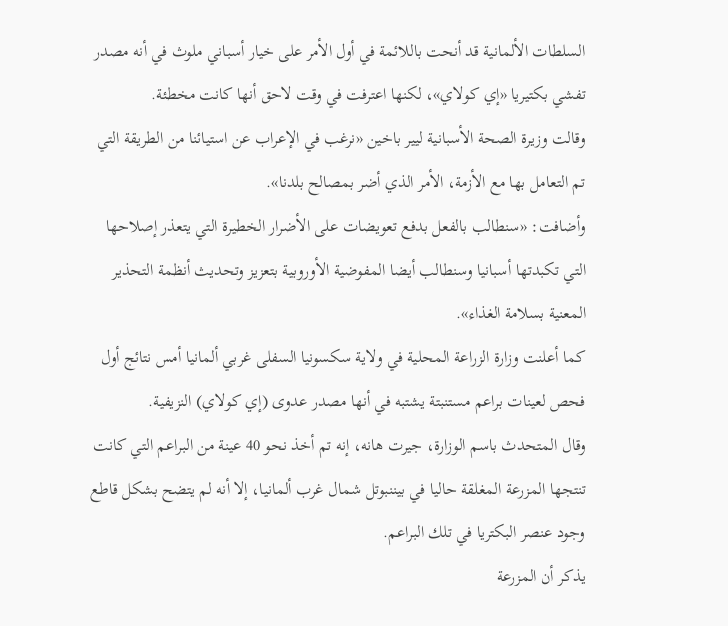السلطات الألمانية قد أنحت باللائمة في أول الأمر على خيار أسباني ملوث في أنه مصدر تفشي بكتيريا «إي كولاي»، لكنها اعترفت في وقت لاحق أنها كانت مخطئة.
وقالت وزيرة الصحة الأسبانية ليير باخين «نرغب في الإعراب عن استيائنا من الطريقة التي تم التعامل بها مع الأزمة، الأمر الذي أضر بمصالح بلدنا».
وأضافت: «سنطالب بالفعل بدفع تعويضات على الأضرار الخطيرة التي يتعذر إصلاحها التي تكبدتها أسبانيا وسنطالب أيضا المفوضية الأوروبية بتعزيز وتحديث أنظمة التحذير المعنية بسلامة الغذاء».
كما أعلنت وزارة الزراعة المحلية في ولاية سكسونيا السفلى غربي ألمانيا أمس نتائج أول فحص لعينات براعم مستنبتة يشتبه في أنها مصدر عدوى (إي كولاي) النزيفية.
وقال المتحدث باسم الوزارة، جيرت هانه، إنه تم أخذ نحو 40 عينة من البراعم التي كانت تنتجها المزرعة المغلقة حاليا في بيننبوتل شمال غرب ألمانيا، إلا أنه لم يتضح بشكل قاطع وجود عنصر البكتريا في تلك البراعم.
يذكر أن المزرعة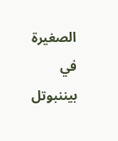الصغيرة في بيننبوتل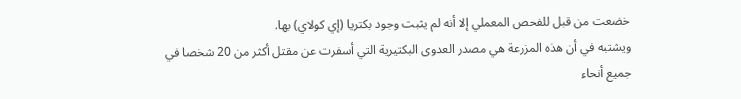خضعت من قبل للفحص المعملي إلا أنه لم يثبت وجود بكتريا (إي كولاي) بها.
ويشتبه في أن هذه المزرعة هي مصدر العدوى البكتيرية التي أسفرت عن مقتل أكثر من 20 شخصا في جميع أنحاء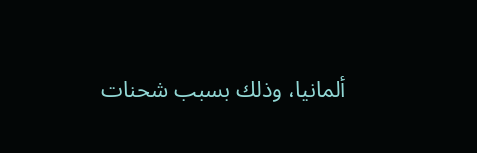ألمانيا، وذلك بسبب شحنات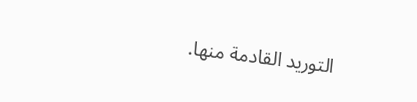التوريد القادمة منها.